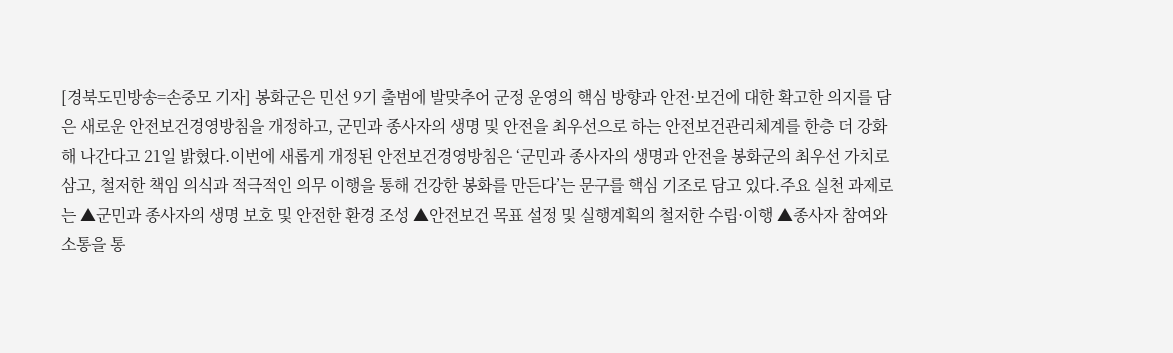[경북도민방송=손중모 기자] 봉화군은 민선 9기 출범에 발맞추어 군정 운영의 핵심 방향과 안전·보건에 대한 확고한 의지를 담은 새로운 안전보건경영방침을 개정하고, 군민과 종사자의 생명 및 안전을 최우선으로 하는 안전보건관리체계를 한층 더 강화해 나간다고 21일 밝혔다.이번에 새롭게 개정된 안전보건경영방침은 ‘군민과 종사자의 생명과 안전을 봉화군의 최우선 가치로 삼고, 철저한 책임 의식과 적극적인 의무 이행을 통해 건강한 봉화를 만든다’는 문구를 핵심 기조로 담고 있다.주요 실천 과제로는 ▲군민과 종사자의 생명 보호 및 안전한 환경 조성 ▲안전보건 목표 설정 및 실행계획의 철저한 수립·이행 ▲종사자 참여와 소통을 통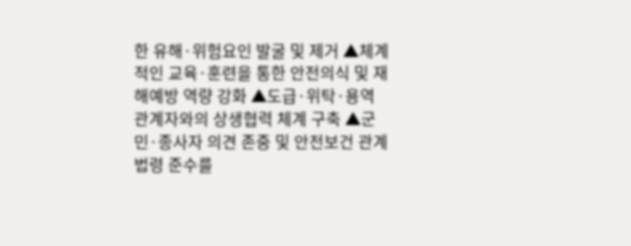한 유해·위험요인 발굴 및 제거 ▲체계적인 교육·훈련을 통한 안전의식 및 재해예방 역량 강화 ▲도급·위탁·용역 관계자와의 상생협력 체계 구축 ▲군민·종사자 의견 존중 및 안전보건 관계 법령 준수를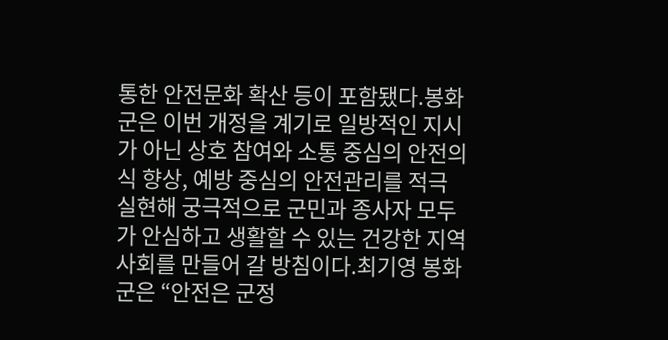통한 안전문화 확산 등이 포함됐다.봉화군은 이번 개정을 계기로 일방적인 지시가 아닌 상호 참여와 소통 중심의 안전의식 향상, 예방 중심의 안전관리를 적극 실현해 궁극적으로 군민과 종사자 모두가 안심하고 생활할 수 있는 건강한 지역 사회를 만들어 갈 방침이다.최기영 봉화군은 “안전은 군정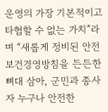운영의 가장 기본적이고 타협할 수 없는 가치”라며 “새롭게 정비된 안전보건경영방침을 든든한 뼈대 삼아, 군민과 종사자 누구나 안전한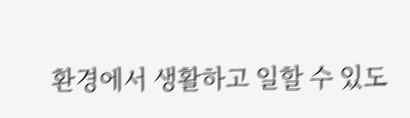환경에서 생활하고 일할 수 있도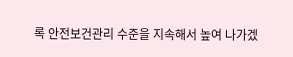록 안전보건관리 수준을 지속해서 높여 나가겠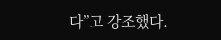다”고 강조했다.